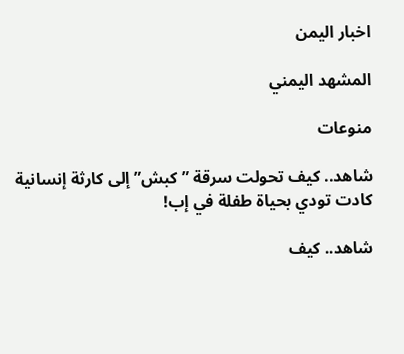اخبار اليمن

المشهد اليمني

منوعات

شاهد.. كيف تحولت سرقة ”كبش” إلى كارثة إنسانية كادت تودي بحياة طفلة في إب!

شاهد.. كيف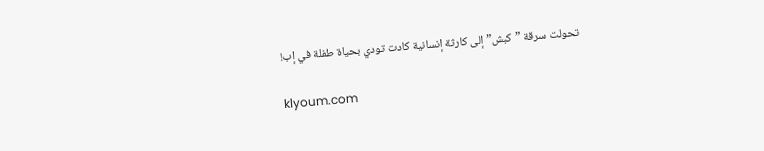تحولت سرقة ”كبش” إلى كارثة إنسانية كادت تودي بحياة طفلة في إب!

klyoum.com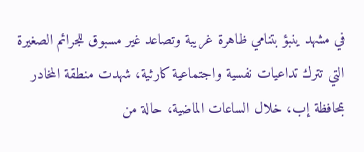في مشهد ينبؤ بتنامي ظاهرة غريبة وتصاعد غير مسبوق للجرائم الصغيرة التي تترك تداعيات نفسية واجتماعية كارثية، شهدت منطقة المخادر بمحافظة إب، خلال الساعات الماضية، حالة من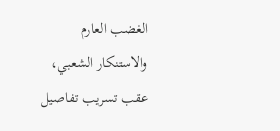الغضب العارم والاستنكار الشعبي، عقب تسريب تفاصيل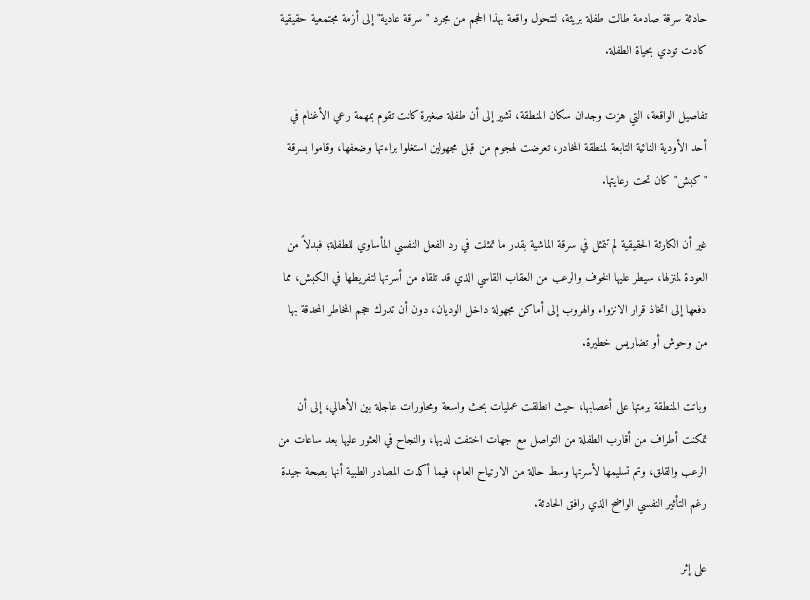حادثة سرقة صادمة طالت طفلة بريئة، لتتحول واقعة بهذا الحجم من مجرد "سرقة عادية" إلى أزمة مجتمعية حقيقية كادت تودي بحياة الطفلة.

تفاصيل الواقعة، التي هزت وجدان سكان المنطقة، تشير إلى أن طفلة صغيرة كانت تقوم بمهمة رعي الأغنام في أحد الأودية النائية التابعة لمنطقة المخادر، تعرضت لهجوم من قبل مجهولين استغلوا براءتها وضعفها، وقاموا بسرقة "كبش" كان تحت رعايتها.

غير أن الكارثة الحقيقية لم تتمثل في سرقة الماشية بقدر ما تمثلت في رد الفعل النفسي المأساوي للطفلة؛ فبدلاً من العودة لمنزلها، سيطر عليها الخوف والرعب من العقاب القاسي الذي قد تلقاه من أسرتها لتفريطها في الكبش، مما دفعها إلى اتخاذ قرار الانزواء والهروب إلى أماكن مجهولة داخل الوديان، دون أن تدرك حجم المخاطر المحدقة بها من وحوش أو تضاريس خطيرة.

وباتت المنطقة برمتها على أعصابها، حيث انطلقت عمليات بحث واسعة ومحاورات عاجلة بين الأهالي، إلى أن تمكنت أطراف من أقارب الطفلة من التواصل مع جهات اختفت لديها، والنجاح في العثور عليها بعد ساعات من الرعب والقلق، وتم تسليمها لأسرتها وسط حالة من الارتياح العام، فيما أكدت المصادر الطبية أنها بصحة جيدة رغم التأثير النفسي الواضح الذي رافق الحادثة.

على إثر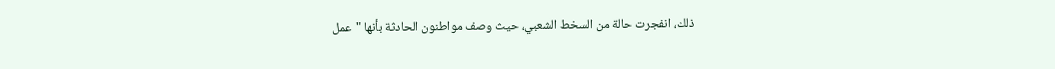ذلك، انفجرت حالة من السخط الشعبي، حيث وصف مواطنون الحادثة بأنها "عمل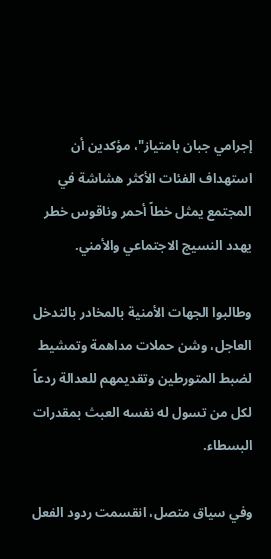إجرامي جبان بامتياز"، مؤكدين أن استهداف الفئات الأكثر هشاشة في المجتمع يمثل خطاً أحمر وناقوس خطر يهدد النسيج الاجتماعي والأمني.

وطالبوا الجهات الأمنية بالمخادر بالتدخل العاجل، وشن حملات مداهمة وتمشيط لضبط المتورطين وتقديمهم للعدالة ردعاً لكل من تسول له نفسه العبث بمقدرات البسطاء.

وفي سياق متصل، انقسمت ردود الفعل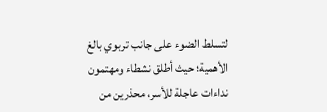لتسلط الضوء على جانب تربوي بالغ الأهمية؛ حيث أطلق نشطاء ومهتمون نداءات عاجلة للأسر، محذرين من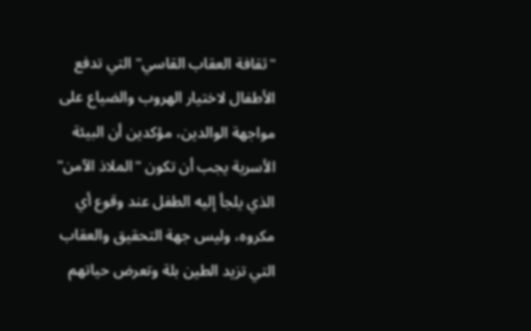"ثقافة العقاب القاسي" التي تدفع الأطفال لاختيار الهروب والضياع على مواجهة الوالدين، مؤكدين أن البيئة الأسرية يجب أن تكون "الملاذ الآمن" الذي يلجأ إليه الطفل عند وقوع أي مكروه، وليس جهة التحقيق والعقاب التي تزيد الطين بلة وتعرض حياتهم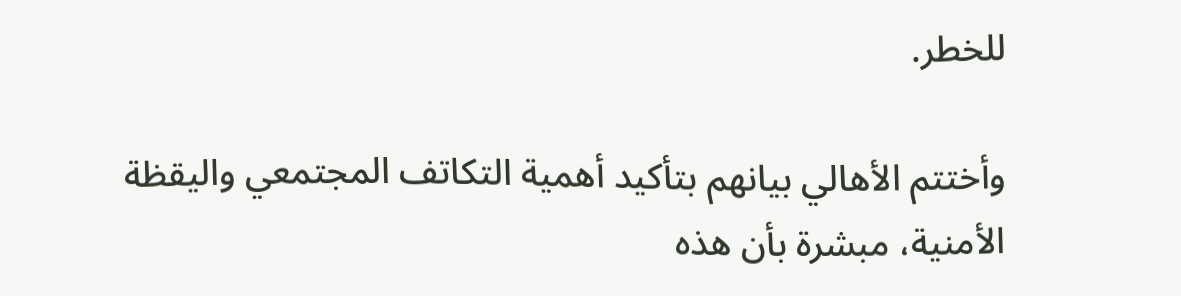للخطر.

وأختتم الأهالي بيانهم بتأكيد أهمية التكاتف المجتمعي واليقظة الأمنية، مبشرة بأن هذه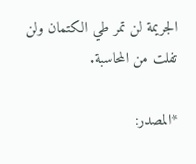الجريمة لن تمر طي الكتمان ولن تفلت من المحاسبة.

*المصدر: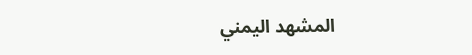المشهد اليمني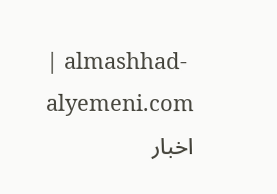| almashhad-alyemeni.com
اخبار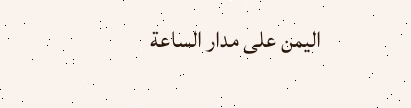اليمن على مدار الساعة